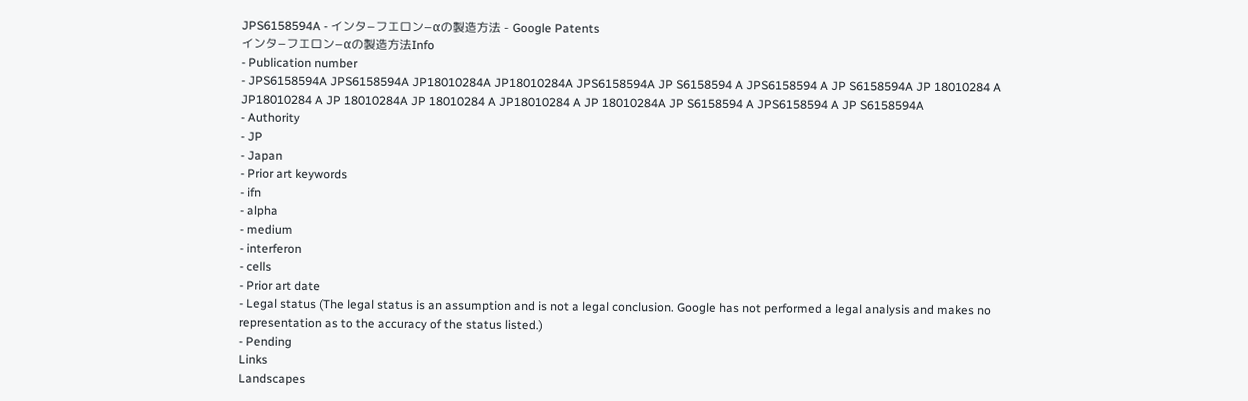JPS6158594A - インタ−フエロン−αの製造方法 - Google Patents
インタ−フエロン−αの製造方法Info
- Publication number
- JPS6158594A JPS6158594A JP18010284A JP18010284A JPS6158594A JP S6158594 A JPS6158594 A JP S6158594A JP 18010284 A JP18010284 A JP 18010284A JP 18010284 A JP18010284 A JP 18010284A JP S6158594 A JPS6158594 A JP S6158594A
- Authority
- JP
- Japan
- Prior art keywords
- ifn
- alpha
- medium
- interferon
- cells
- Prior art date
- Legal status (The legal status is an assumption and is not a legal conclusion. Google has not performed a legal analysis and makes no representation as to the accuracy of the status listed.)
- Pending
Links
Landscapes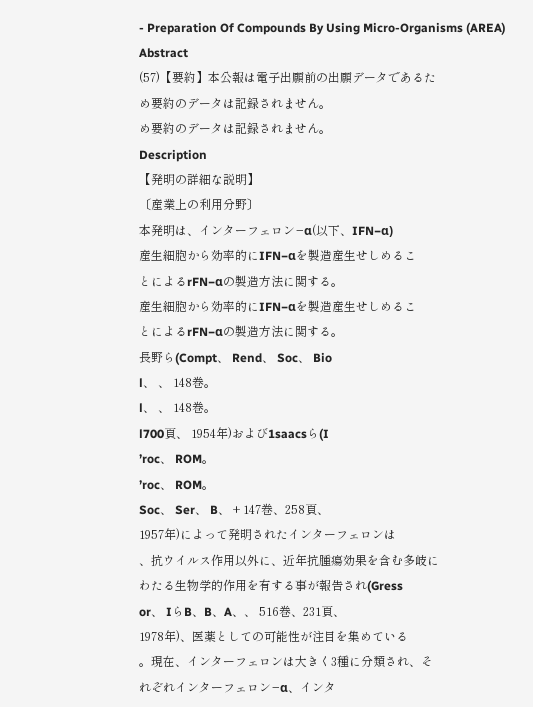- Preparation Of Compounds By Using Micro-Organisms (AREA)
Abstract
(57)【要約】本公報は電子出願前の出願データであるた
め要約のデータは記録されません。
め要約のデータは記録されません。
Description
【発明の詳細な説明】
〔産業上の利用分野〕
本発明は、インターフェロン−α(以下、IFN−α)
産生細胞から効率的にIFN−αを製造産生せしめるこ
とによるrFN−αの製造方法に関する。
産生細胞から効率的にIFN−αを製造産生せしめるこ
とによるrFN−αの製造方法に関する。
長野ら(Compt、 Rend、 Soc、 Bio
l、 、 148巻。
l、 、 148巻。
l700頁、 1954年)および1saacsら(I
’roc、 ROM。
’roc、 ROM。
Soc、 Ser、 B、 + 147巻、258頁、
1957年)によって発明されたインターフェロンは
、抗ウイルス作用以外に、近年抗腫瘍効果を含む多岐に
わたる生物学的作用を有する事が報告され(Gress
or、 IらB、B、A、、 516巻、231頁、
1978年)、医薬としての可能性が注目を集めている
。現在、インターフェロンは大きく3種に分類され、そ
れぞれインターフェロン−α、インタ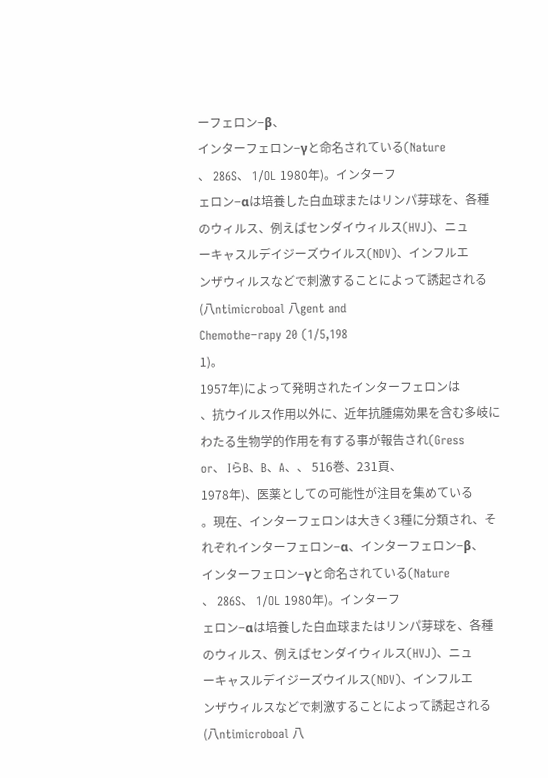ーフェロン−β、
インターフェロン−γと命名されている(Nature
、 286S、 1/OL 1980年)。インターフ
ェロン−αは培養した白血球またはリンパ芽球を、各種
のウィルス、例えばセンダイウィルス(HVJ)、ニュ
ーキャスルデイジーズウイルス(NDV)、インフルエ
ンザウィルスなどで刺激することによって誘起される
(八ntimicroboal 八gent and
Chemothe−rapy 20 (1/5,198
1)。
1957年)によって発明されたインターフェロンは
、抗ウイルス作用以外に、近年抗腫瘍効果を含む多岐に
わたる生物学的作用を有する事が報告され(Gress
or、 IらB、B、A、、 516巻、231頁、
1978年)、医薬としての可能性が注目を集めている
。現在、インターフェロンは大きく3種に分類され、そ
れぞれインターフェロン−α、インターフェロン−β、
インターフェロン−γと命名されている(Nature
、 286S、 1/OL 1980年)。インターフ
ェロン−αは培養した白血球またはリンパ芽球を、各種
のウィルス、例えばセンダイウィルス(HVJ)、ニュ
ーキャスルデイジーズウイルス(NDV)、インフルエ
ンザウィルスなどで刺激することによって誘起される
(八ntimicroboal 八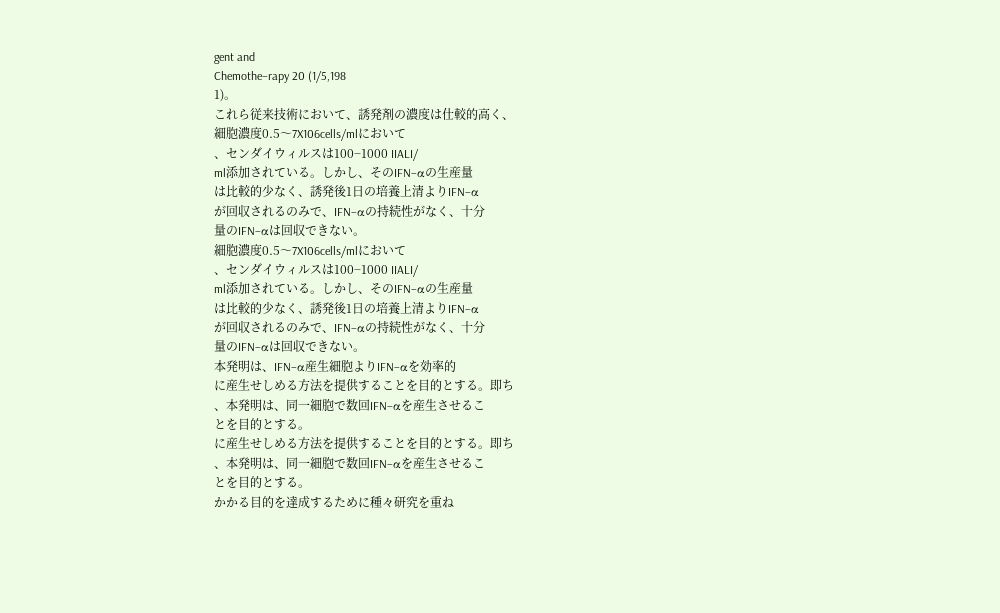gent and
Chemothe−rapy 20 (1/5,198
1)。
これら従来技術において、誘発剤の濃度は仕較的高く、
細胞濃度0.5〜7X106cells/mlにおいて
、センダイウィルスは100−1000 IIALI/
ml添加されている。しかし、そのIFN−αの生産量
は比較的少なく、誘発後1日の培養上清よりIFN−α
が回収されるのみで、IFN−αの持続性がなく、十分
量のIFN−αは回収できない。
細胞濃度0.5〜7X106cells/mlにおいて
、センダイウィルスは100−1000 IIALI/
ml添加されている。しかし、そのIFN−αの生産量
は比較的少なく、誘発後1日の培養上清よりIFN−α
が回収されるのみで、IFN−αの持続性がなく、十分
量のIFN−αは回収できない。
本発明は、IFN−α産生細胞よりIFN−αを効率的
に産生せしめる方法を提供することを目的とする。即ち
、本発明は、同一細胞で数回IFN−αを産生させるこ
とを目的とする。
に産生せしめる方法を提供することを目的とする。即ち
、本発明は、同一細胞で数回IFN−αを産生させるこ
とを目的とする。
かかる目的を達成するために種々研究を重ね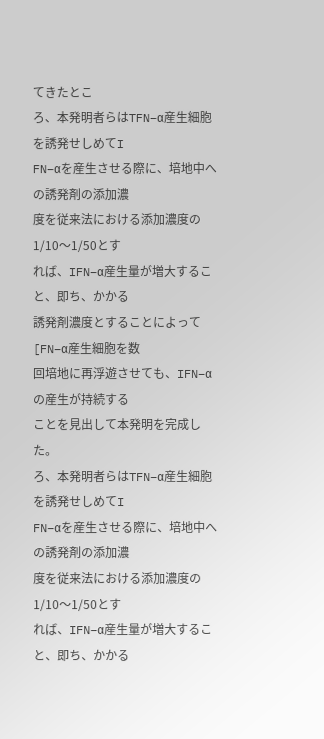てきたとこ
ろ、本発明者らはTFN−α産生細胞を誘発せしめてI
FN−αを産生させる際に、培地中への誘発剤の添加濃
度を従来法における添加濃度の1/10〜1/50とす
れば、IFN−α産生量が増大すること、即ち、かかる
誘発剤濃度とすることによって[FN−α産生細胞を数
回培地に再浮遊させても、IFN−αの産生が持続する
ことを見出して本発明を完成した。
ろ、本発明者らはTFN−α産生細胞を誘発せしめてI
FN−αを産生させる際に、培地中への誘発剤の添加濃
度を従来法における添加濃度の1/10〜1/50とす
れば、IFN−α産生量が増大すること、即ち、かかる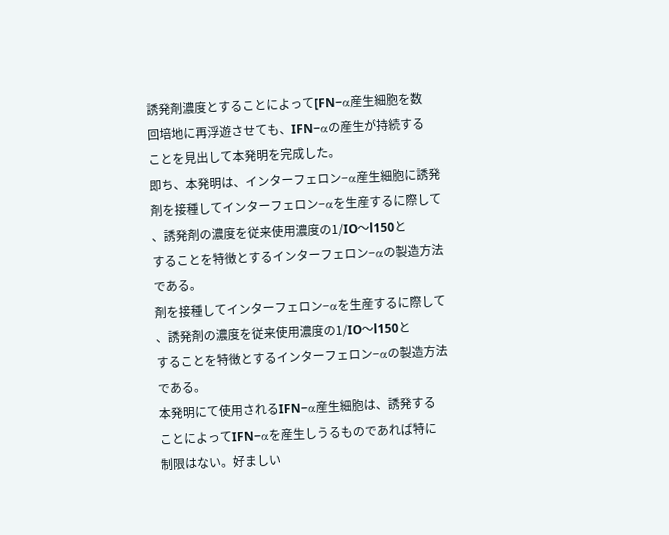誘発剤濃度とすることによって[FN−α産生細胞を数
回培地に再浮遊させても、IFN−αの産生が持続する
ことを見出して本発明を完成した。
即ち、本発明は、インターフェロン−α産生細胞に誘発
剤を接種してインターフェロン−αを生産するに際して
、誘発剤の濃度を従来使用濃度の1/IO〜l150と
することを特徴とするインターフェロン−αの製造方法
である。
剤を接種してインターフェロン−αを生産するに際して
、誘発剤の濃度を従来使用濃度の1/IO〜l150と
することを特徴とするインターフェロン−αの製造方法
である。
本発明にて使用されるIFN−α産生細胞は、誘発する
ことによってIFN−αを産生しうるものであれば特に
制限はない。好ましい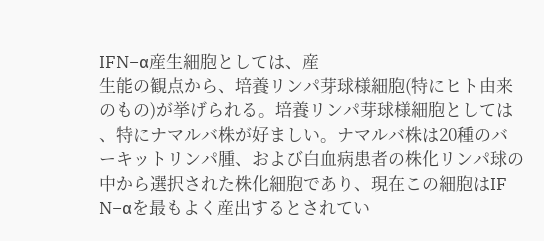IFN−α産生細胞としては、産
生能の観点から、培養リンパ芽球様細胞(特にヒト由来
のもの)が挙げられる。培養リンパ芽球様細胞としては
、特にナマルバ株が好ましい。ナマルバ株は20種のバ
ーキットリンパ腫、および白血病患者の株化リンパ球の
中から選択された株化細胞であり、現在この細胞はIF
N−αを最もよく産出するとされてい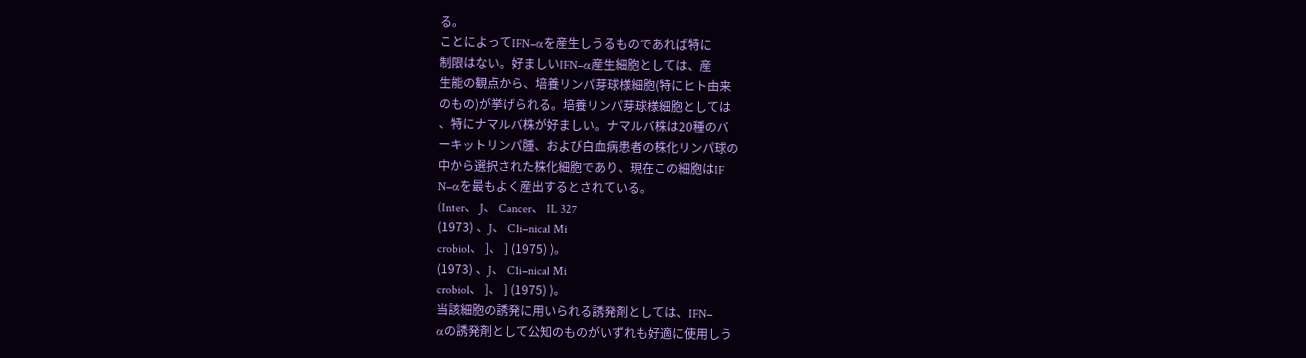る。
ことによってIFN−αを産生しうるものであれば特に
制限はない。好ましいIFN−α産生細胞としては、産
生能の観点から、培養リンパ芽球様細胞(特にヒト由来
のもの)が挙げられる。培養リンパ芽球様細胞としては
、特にナマルバ株が好ましい。ナマルバ株は20種のバ
ーキットリンパ腫、および白血病患者の株化リンパ球の
中から選択された株化細胞であり、現在この細胞はIF
N−αを最もよく産出するとされている。
(Inter、 J、 Cancer、 IL 327
(1973) 、J、 C1i−nical Mi
crobiol、 ]、 ] (1975) )。
(1973) 、J、 C1i−nical Mi
crobiol、 ]、 ] (1975) )。
当該細胞の誘発に用いられる誘発剤としては、IFN−
αの誘発剤として公知のものがいずれも好適に使用しう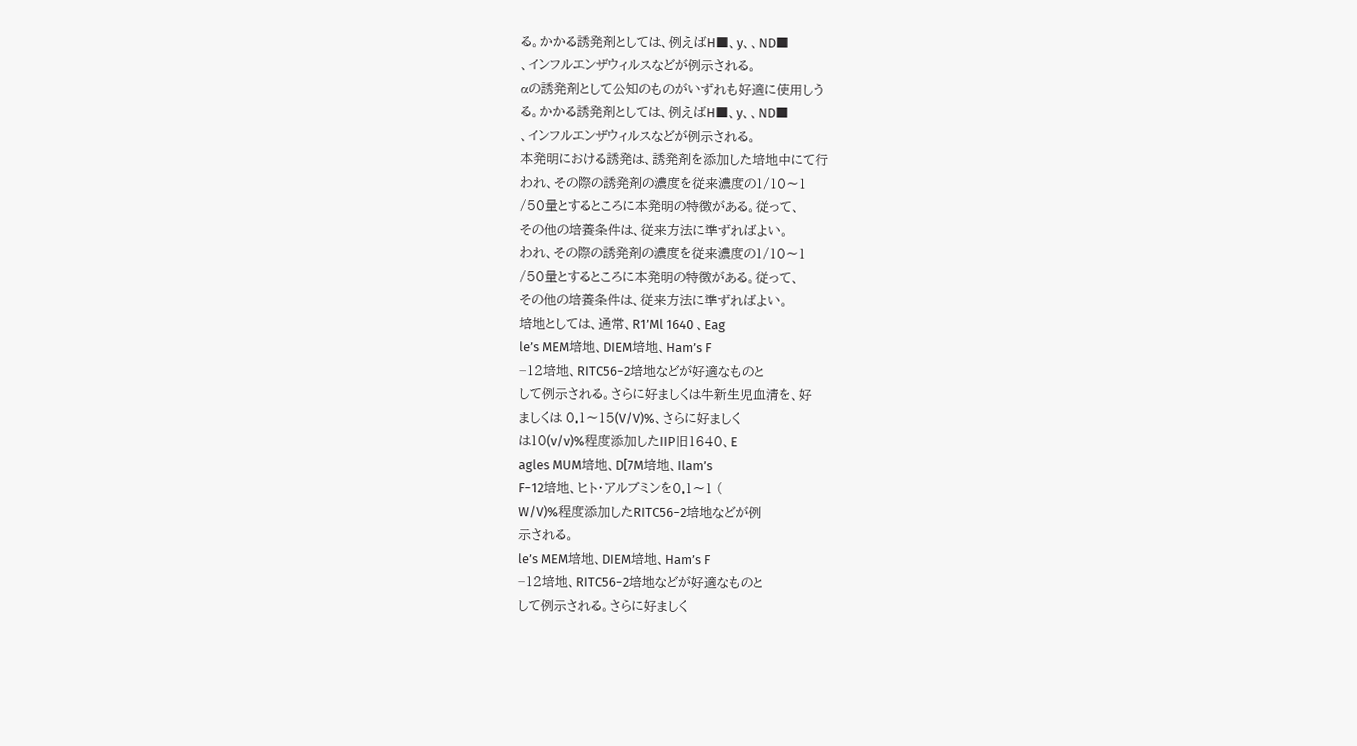る。かかる誘発剤としては、例えばH■、y、、ND■
、インフルエンザウィルスなどが例示される。
αの誘発剤として公知のものがいずれも好適に使用しう
る。かかる誘発剤としては、例えばH■、y、、ND■
、インフルエンザウィルスなどが例示される。
本発明における誘発は、誘発剤を添加した培地中にて行
われ、その際の誘発剤の濃度を従来濃度の1/10〜1
/50量とするところに本発明の特徴がある。従って、
その他の培養条件は、従来方法に準ずればよい。
われ、その際の誘発剤の濃度を従来濃度の1/10〜1
/50量とするところに本発明の特徴がある。従って、
その他の培養条件は、従来方法に準ずればよい。
培地としては、通常、R1’Ml 1640 、Eag
le’s MEM培地、DIEM培地、Ham’s F
−12培地、RITC56−2培地などが好適なものと
して例示される。さらに好ましくは牛新生児血清を、好
ましくは 0.1〜15(V/V)%、さらに好ましく
は10(v/v)%程度添加したIIP旧1640、E
agles MUM培地、D[7M培地、Ilam’s
F−12培地、ヒト・アルブミンを0.1〜1 (
W/V)%程度添加したRITC56−2培地などが例
示される。
le’s MEM培地、DIEM培地、Ham’s F
−12培地、RITC56−2培地などが好適なものと
して例示される。さらに好ましく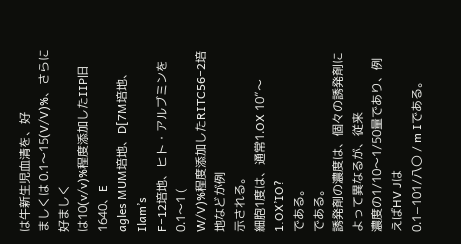は牛新生児血清を、好
ましくは 0.1〜15(V/V)%、さらに好ましく
は10(v/v)%程度添加したIIP旧1640、E
agles MUM培地、D[7M培地、Ilam’s
F−12培地、ヒト・アルブミンを0.1〜1 (
W/V)%程度添加したRITC56−2培地などが例
示される。
細胞1度は、通常1.OX 10”〜1.OX’IO?
である。
である。
誘発剤の濃度は、個々の誘発剤によって異なるが、従来
濃度の1/10〜1/50量であり、例えばHV Jは
0.1−101/八〇 / m Iである。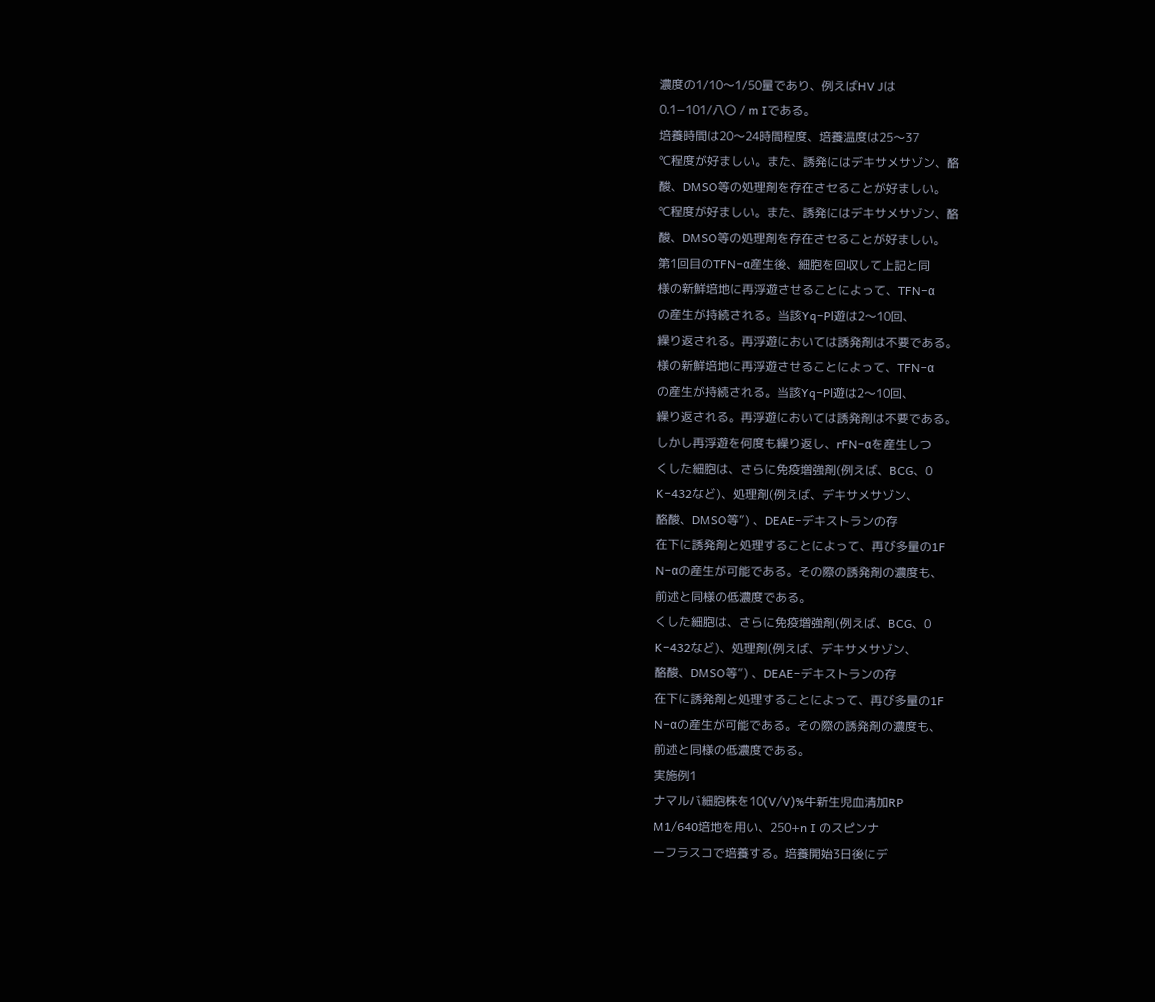濃度の1/10〜1/50量であり、例えばHV Jは
0.1−101/八〇 / m Iである。
培養時間は20〜24時間程度、培養温度は25〜37
℃程度が好ましい。また、誘発にはデキサメサゾン、酪
酸、DMSO等の処理剤を存在さセることが好ましい。
℃程度が好ましい。また、誘発にはデキサメサゾン、酪
酸、DMSO等の処理剤を存在さセることが好ましい。
第1回目のTFN−α産生後、細胞を回収して上記と同
様の新鮮培地に再浮遊させることによって、TFN−α
の産生が持続される。当該Yq−Pl遊は2〜10回、
繰り返される。再浮遊においては誘発剤は不要である。
様の新鮮培地に再浮遊させることによって、TFN−α
の産生が持続される。当該Yq−Pl遊は2〜10回、
繰り返される。再浮遊においては誘発剤は不要である。
しかし再浮遊を何度も繰り返し、rFN−αを産生しつ
くした細胞は、さらに免疫増強剤(例えば、BCG、0
K−432など)、処理剤(例えば、デキサメサゾン、
酪酸、DMSO等”) 、DEAE−デキストランの存
在下に誘発剤と処理することによって、再び多量の1F
N−αの産生が可能である。その際の誘発剤の濃度も、
前述と同様の低濃度である。
くした細胞は、さらに免疫増強剤(例えば、BCG、0
K−432など)、処理剤(例えば、デキサメサゾン、
酪酸、DMSO等”) 、DEAE−デキストランの存
在下に誘発剤と処理することによって、再び多量の1F
N−αの産生が可能である。その際の誘発剤の濃度も、
前述と同様の低濃度である。
実施例1
ナマルバ細胞株を10(V/V)%牛新生児血清加RP
M1/640培地を用い、250+n I のスピンナ
ーフラスコで培養する。培養開始3日後にデ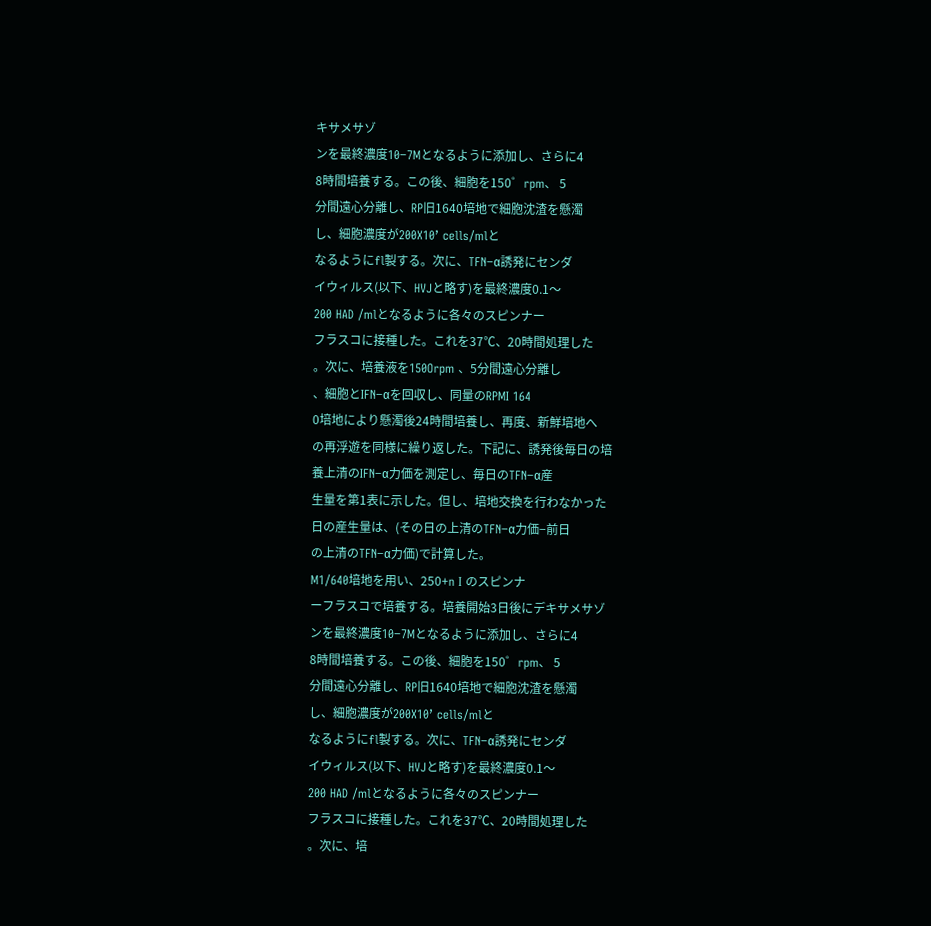キサメサゾ
ンを最終濃度10−7Mとなるように添加し、さらに4
8時間培養する。この後、細胞を150゜rpm、 5
分間遠心分離し、RP旧1640培地で細胞沈渣を懸濁
し、細胞濃度が200X10’ cells/mlと
なるようにfl製する。次に、TFN−α誘発にセンダ
イウィルス(以下、HVJと略す)を最終濃度0.1〜
200 HAD /mlとなるように各々のスピンナー
フラスコに接種した。これを37℃、20時間処理した
。次に、培養液を150Orpm 、5分間遠心分離し
、細胞とIFN−αを回収し、同量のRPMI 164
0培地により懸濁後24時間培養し、再度、新鮮培地へ
の再浮遊を同様に繰り返した。下記に、誘発後毎日の培
養上清のIFN−α力価を測定し、毎日のTFN−α産
生量を第1表に示した。但し、培地交換を行わなかった
日の産生量は、(その日の上清のTFN−α力価−前日
の上清のTFN−α力価)で計算した。
M1/640培地を用い、250+n I のスピンナ
ーフラスコで培養する。培養開始3日後にデキサメサゾ
ンを最終濃度10−7Mとなるように添加し、さらに4
8時間培養する。この後、細胞を150゜rpm、 5
分間遠心分離し、RP旧1640培地で細胞沈渣を懸濁
し、細胞濃度が200X10’ cells/mlと
なるようにfl製する。次に、TFN−α誘発にセンダ
イウィルス(以下、HVJと略す)を最終濃度0.1〜
200 HAD /mlとなるように各々のスピンナー
フラスコに接種した。これを37℃、20時間処理した
。次に、培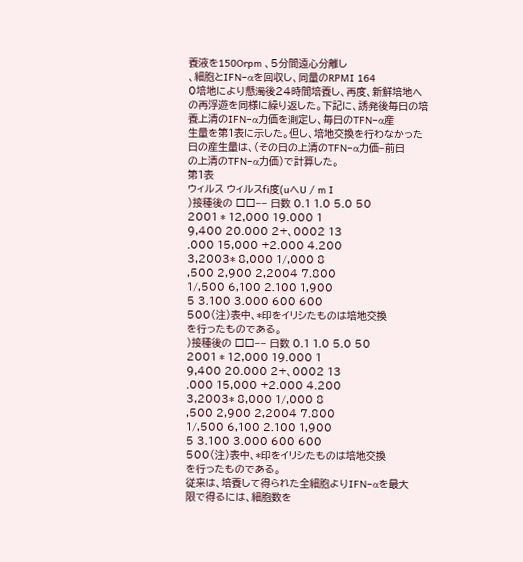養液を150Orpm 、5分間遠心分離し
、細胞とIFN−αを回収し、同量のRPMI 164
0培地により懸濁後24時間培養し、再度、新鮮培地へ
の再浮遊を同様に繰り返した。下記に、誘発後毎日の培
養上清のIFN−α力価を測定し、毎日のTFN−α産
生量を第1表に示した。但し、培地交換を行わなかった
日の産生量は、(その日の上清のTFN−α力価−前日
の上清のTFN−α力価)で計算した。
第1表
ウィルス ウィルスfi度(uへU / m I
)接種後の □□−− 日数 0.1 1.0 5.0 50
2001 * 12,000 19.000 1
9,400 20.000 2+、0002 13
.000 15,000 +2.000 4.200
3,2003* 8,000 1/,000 8
,500 2,900 2,2004 7.800
1/,500 6,100 2.100 1,900
5 3.100 3.000 600 600
500(注)表中、*印をイリシたものは培地交換
を行ったものである。
)接種後の □□−− 日数 0.1 1.0 5.0 50
2001 * 12,000 19.000 1
9,400 20.000 2+、0002 13
.000 15,000 +2.000 4.200
3,2003* 8,000 1/,000 8
,500 2,900 2,2004 7.800
1/,500 6,100 2.100 1,900
5 3.100 3.000 600 600
500(注)表中、*印をイリシたものは培地交換
を行ったものである。
従来は、培養して得られた全細胞よりIFN−αを最大
限で得るには、細胞数を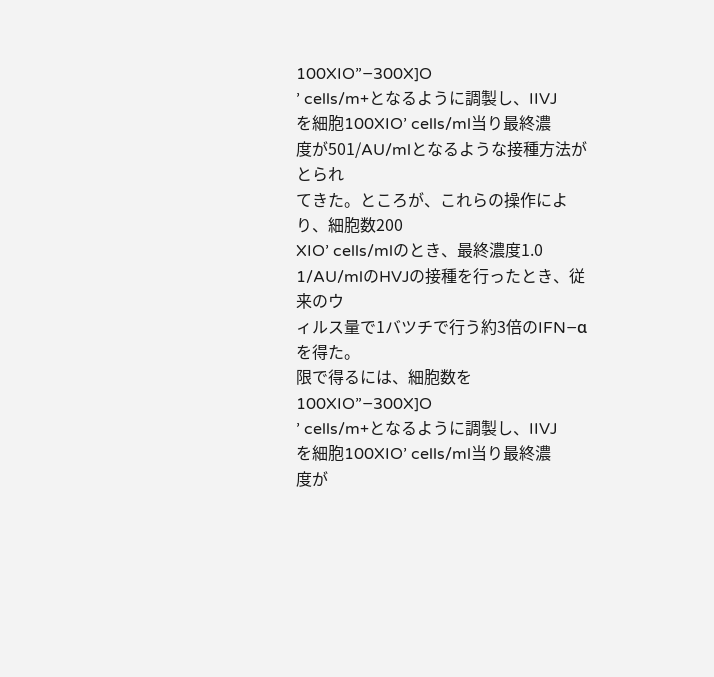100XIO”−300X]O
’ cells/m+となるように調製し、IIVJ
を細胞100XIO’ cells/ml当り最終濃
度が501/AU/mlとなるような接種方法がとられ
てきた。ところが、これらの操作により、細胞数200
XIO’ cells/mlのとき、最終濃度1.0
1/AU/mlのHVJの接種を行ったとき、従来のウ
ィルス量で1バツチで行う約3倍のIFN−αを得た。
限で得るには、細胞数を100XIO”−300X]O
’ cells/m+となるように調製し、IIVJ
を細胞100XIO’ cells/ml当り最終濃
度が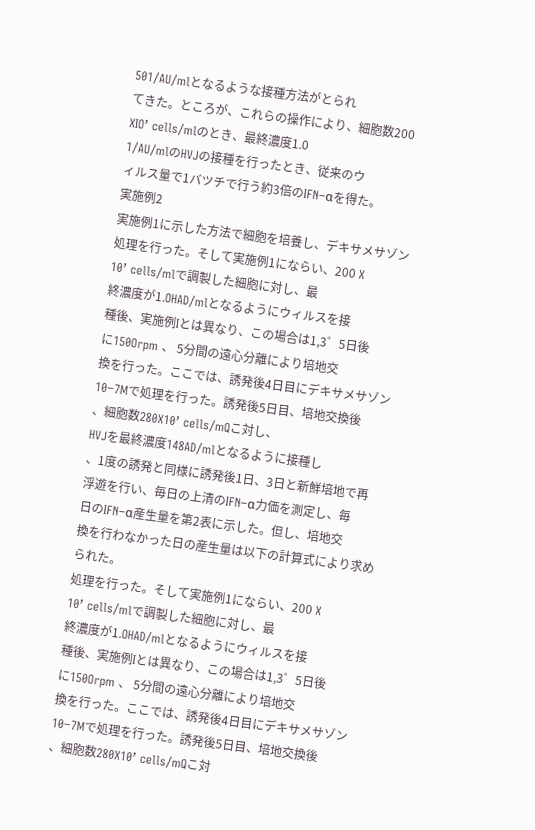501/AU/mlとなるような接種方法がとられ
てきた。ところが、これらの操作により、細胞数200
XIO’ cells/mlのとき、最終濃度1.0
1/AU/mlのHVJの接種を行ったとき、従来のウ
ィルス量で1バツチで行う約3倍のIFN−αを得た。
実施例2
実施例1に示した方法で細胞を培養し、デキサメサゾン
処理を行った。そして実施例1にならい、200 X
10’ cells/mlで調製した細胞に対し、最
終濃度が1.OHAD/mlとなるようにウィルスを接
種後、実施例Iとは異なり、この場合は1,3゜5日後
に150Orpm 、 5分間の遠心分離により培地交
換を行った。ここでは、誘発後4日目にデキサメサゾン
10−7Mで処理を行った。誘発後5日目、培地交換後
、細胞数280X10’ cells/mQこ対し、
HVJを最終濃度148AD/mlとなるように接種し
、1度の誘発と同様に誘発後1日、3日と新鮮培地で再
浮遊を行い、毎日の上清のIFN−α力価を測定し、毎
日のIFN−α産生量を第2表に示した。但し、培地交
換を行わなかった日の産生量は以下の計算式により求め
られた。
処理を行った。そして実施例1にならい、200 X
10’ cells/mlで調製した細胞に対し、最
終濃度が1.OHAD/mlとなるようにウィルスを接
種後、実施例Iとは異なり、この場合は1,3゜5日後
に150Orpm 、 5分間の遠心分離により培地交
換を行った。ここでは、誘発後4日目にデキサメサゾン
10−7Mで処理を行った。誘発後5日目、培地交換後
、細胞数280X10’ cells/mQこ対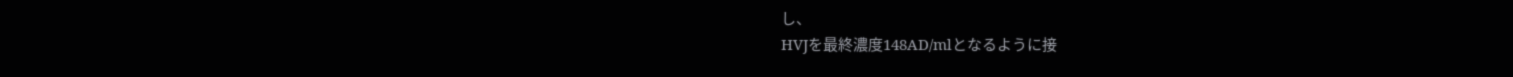し、
HVJを最終濃度148AD/mlとなるように接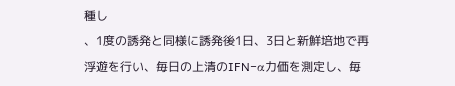種し
、1度の誘発と同様に誘発後1日、3日と新鮮培地で再
浮遊を行い、毎日の上清のIFN−α力価を測定し、毎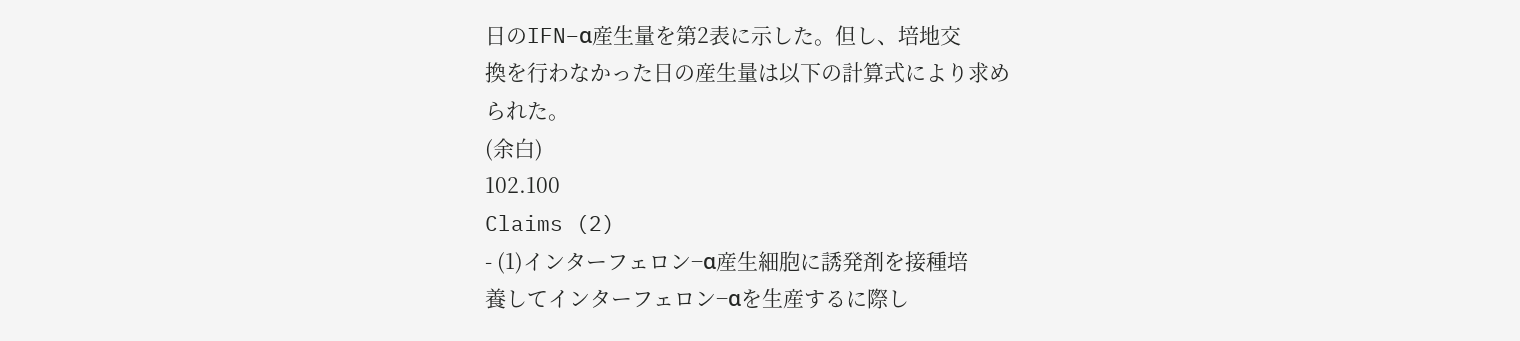日のIFN−α産生量を第2表に示した。但し、培地交
換を行わなかった日の産生量は以下の計算式により求め
られた。
(余白)
102.100
Claims (2)
- (1)インターフェロン−α産生細胞に誘発剤を接種培
養してインターフェロン−αを生産するに際し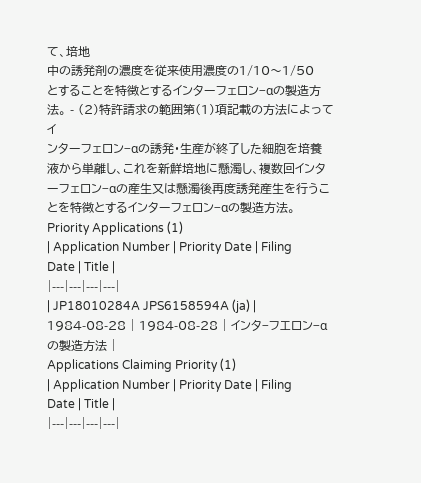て、培地
中の誘発剤の濃度を従来使用濃度の1/10〜1/50
とすることを特徴とするインターフェロン−αの製造方
法。 - (2)特許請求の範囲第(1)項記載の方法によってイ
ンターフェロン−αの誘発・生産が終了した細胞を培養
液から単離し、これを新鮮培地に懸濁し、複数回インタ
ーフェロン−αの産生又は懸濁後再度誘発産生を行うこ
とを特徴とするインターフェロン−αの製造方法。
Priority Applications (1)
| Application Number | Priority Date | Filing Date | Title |
|---|---|---|---|
| JP18010284A JPS6158594A (ja) | 1984-08-28 | 1984-08-28 | インタ−フエロン−αの製造方法 |
Applications Claiming Priority (1)
| Application Number | Priority Date | Filing Date | Title |
|---|---|---|---|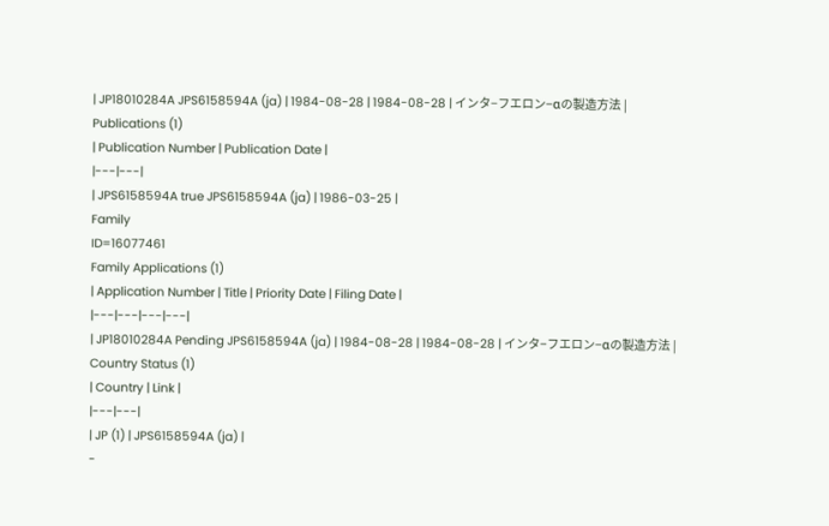| JP18010284A JPS6158594A (ja) | 1984-08-28 | 1984-08-28 | インタ−フエロン−αの製造方法 |
Publications (1)
| Publication Number | Publication Date |
|---|---|
| JPS6158594A true JPS6158594A (ja) | 1986-03-25 |
Family
ID=16077461
Family Applications (1)
| Application Number | Title | Priority Date | Filing Date |
|---|---|---|---|
| JP18010284A Pending JPS6158594A (ja) | 1984-08-28 | 1984-08-28 | インタ−フエロン−αの製造方法 |
Country Status (1)
| Country | Link |
|---|---|
| JP (1) | JPS6158594A (ja) |
-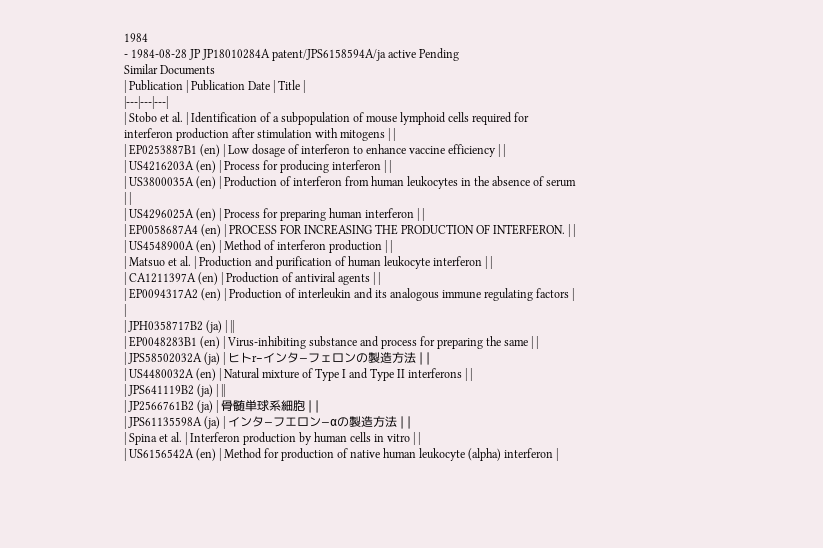1984
- 1984-08-28 JP JP18010284A patent/JPS6158594A/ja active Pending
Similar Documents
| Publication | Publication Date | Title |
|---|---|---|
| Stobo et al. | Identification of a subpopulation of mouse lymphoid cells required for interferon production after stimulation with mitogens | |
| EP0253887B1 (en) | Low dosage of interferon to enhance vaccine efficiency | |
| US4216203A (en) | Process for producing interferon | |
| US3800035A (en) | Production of interferon from human leukocytes in the absence of serum | |
| US4296025A (en) | Process for preparing human interferon | |
| EP0058687A4 (en) | PROCESS FOR INCREASING THE PRODUCTION OF INTERFERON. | |
| US4548900A (en) | Method of interferon production | |
| Matsuo et al. | Production and purification of human leukocyte interferon | |
| CA1211397A (en) | Production of antiviral agents | |
| EP0094317A2 (en) | Production of interleukin and its analogous immune regulating factors | |
| JPH0358717B2 (ja) | ||
| EP0048283B1 (en) | Virus-inhibiting substance and process for preparing the same | |
| JPS58502032A (ja) | ヒトr−インタ−フェロンの製造方法 | |
| US4480032A (en) | Natural mixture of Type I and Type II interferons | |
| JPS641119B2 (ja) | ||
| JP2566761B2 (ja) | 骨髄単球系細胞 | |
| JPS61135598A (ja) | インタ−フエロン−αの製造方法 | |
| Spina et al. | Interferon production by human cells in vitro | |
| US6156542A (en) | Method for production of native human leukocyte (alpha) interferon |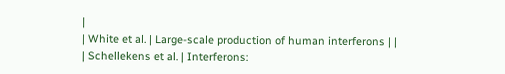|
| White et al. | Large-scale production of human interferons | |
| Schellekens et al. | Interferons: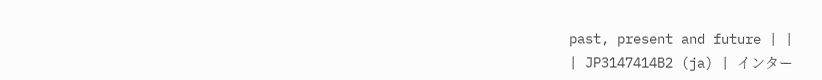past, present and future | |
| JP3147414B2 (ja) | インター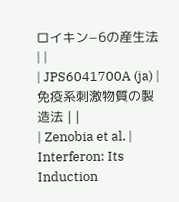ロイキン−6の産生法 | |
| JPS6041700A (ja) | 免疫系刺激物質の製造法 | |
| Zenobia et al. | Interferon: Its Induction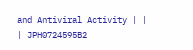and Antiviral Activity | |
| JPH0724595B2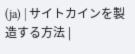(ja) | サイトカインを製造する方法 |